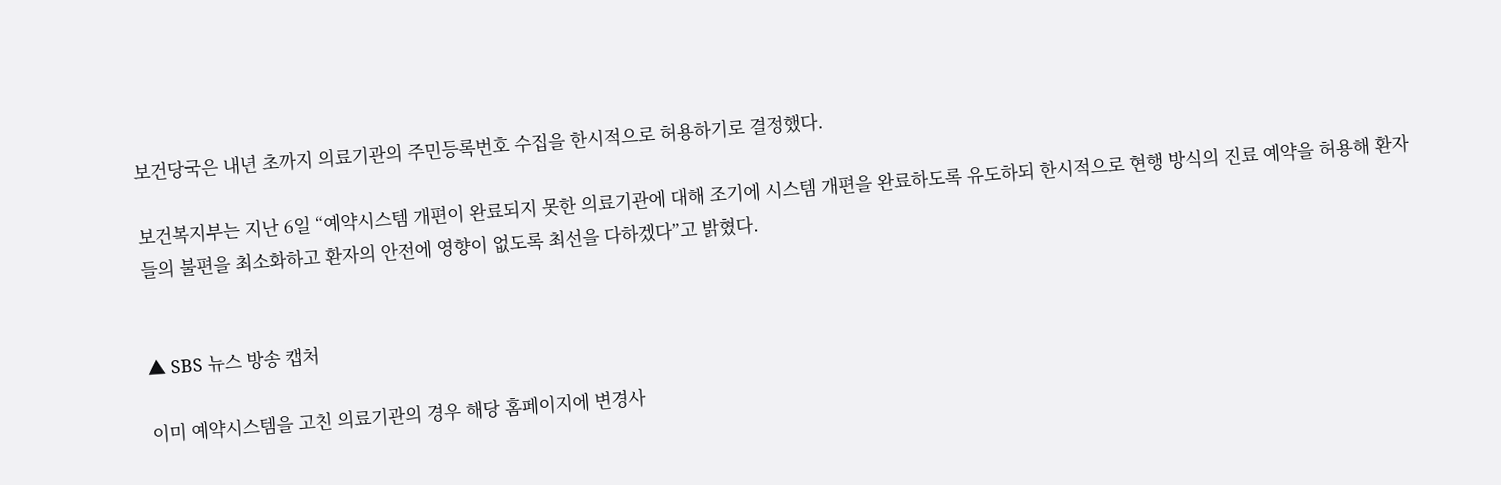보건당국은 내년 초까지 의료기관의 주민등록번호 수집을 한시적으로 허용하기로 결정했다.

보건복지부는 지난 6일 “예약시스템 개편이 완료되지 못한 의료기관에 대해 조기에 시스템 개편을 완료하도록 유도하되 한시적으로 현행 방식의 진료 예약을 허용해 환자들의 불편을 최소화하고 환자의 안전에 영향이 없도록 최선을 다하겠다”고 밝혔다.


▲ SBS 뉴스 방송 캡처

이미 예약시스템을 고친 의료기관의 경우 해당 홈페이지에 변경사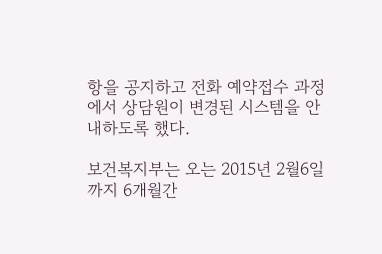항을 공지하고 전화 예약접수 과정에서 상담원이 변경된 시스템을 안내하도록 했다.

보건복지부는 오는 2015년 2월6일까지 6개월간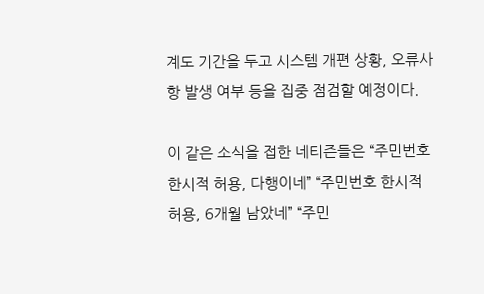계도 기간을 두고 시스템 개편 상황, 오류사항 발생 여부 등을 집중 점검할 예정이다.

이 같은 소식을 접한 네티즌들은 “주민번호 한시적 허용, 다행이네” “주민번호 한시적 허용, 6개월 남았네” “주민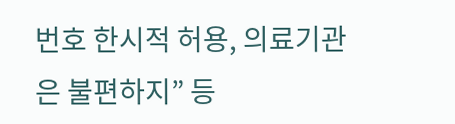번호 한시적 허용, 의료기관은 불편하지” 등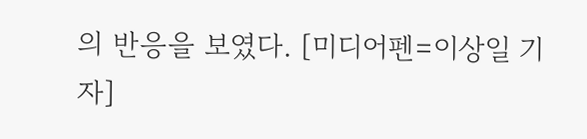의 반응을 보였다. [미디어펜=이상일 기자]